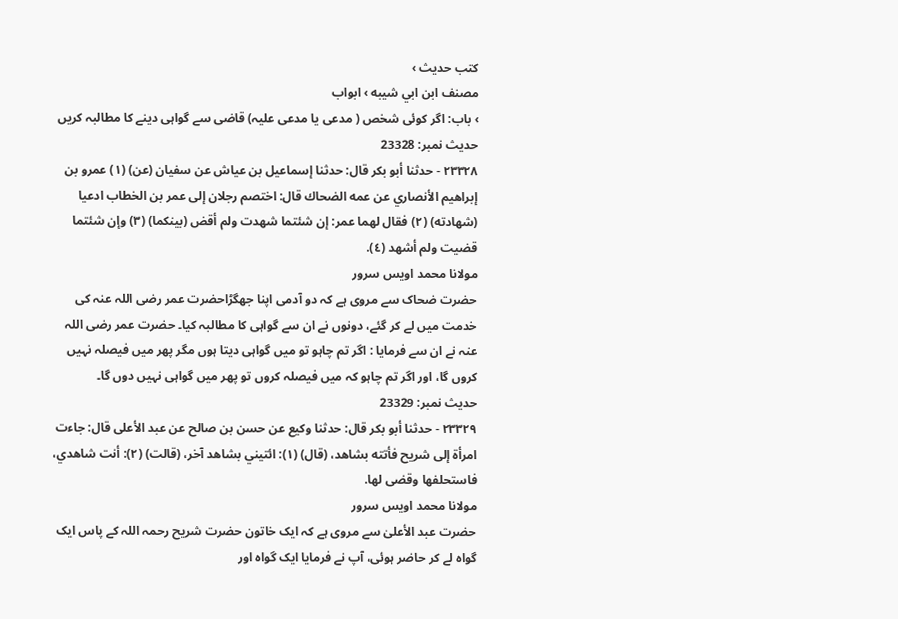کتب حدیث ›
مصنف ابن ابي شيبه › ابواب
› باب: اگر کوئی شخص ( مدعی یا مدعی علیہ) قاضی سے گواہی دینے کا مطالبہ کریں
حدیث نمبر: 23328
٢٣٣٢٨ - حدثنا أبو بكر قال: حدثنا إسماعيل بن عياش عن سفيان (عن) (١) عمرو بن إبراهيم الأنصاري عن عمه الضحاك قال: اختصم رجلان إلى عمر بن الخطاب ادعيا (شهادته) (٢) فقال لهما عمر: إن شئتما شهدت ولم أقض (بينكما) (٣) وإن شئتما قضيت ولم أشهد (٤).
مولانا محمد اویس سرور
حضرت ضحاک سے مروی ہے کہ دو آدمی اپنا جھگڑاحضرت عمر رضی اللہ عنہ کی خدمت میں لے کر گئے، دونوں نے ان سے گواہی کا مطالبہ کیا۔ حضرت عمر رضی اللہ عنہ نے ان سے فرمایا : اگر تم چاہو تو میں گواہی دیتا ہوں مگر پھر میں فیصلہ نہیں کروں گا، اور اگر تم چاہو کہ میں فیصلہ کروں تو پھر میں گواہی نہیں دوں گا۔
حدیث نمبر: 23329
٢٣٣٢٩ - حدثنا أبو بكر قال: حدثنا وكيع عن حسن بن صالح عن عبد الأعلى قال: جاءت امرأة إلى شريح فأتته بشاهد، (قال) (١): ائتيني بشاهد آخر، (قالت) (٢): أنت شاهدي، فاستحلفها وقضى لها.
مولانا محمد اویس سرور
حضرت عبد الأعلیٰ سے مروی ہے کہ ایک خاتون حضرت شریح رحمہ اللہ کے پاس ایک گواہ لے کر حاضر ہوئی، آپ نے فرمایا ایک گواہ اور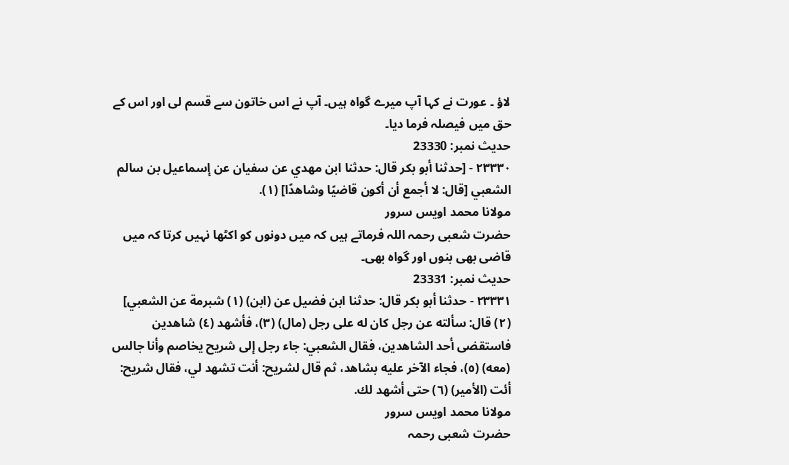لاؤ ۔ عورت نے کہا آپ میرے گواہ ہیں۔ آپ نے اس خاتون سے قسم لی اور اس کے حق میں فیصلہ فرما دیا۔
حدیث نمبر: 23330
٢٣٣٣٠ - [حدثنا أبو بكر قال: حدثنا ابن مهدي عن سفيان عن إسماعيل بن سالم الشعبي [قال: لا أجمع أن أكون قاضيًا وشاهدًا] (١).
مولانا محمد اویس سرور
حضرت شعبی رحمہ اللہ فرماتے ہیں کہ میں دونوں کو اکٹھا نہیں کرتا کہ میں قاضی بھی بنوں اور گواہ بھی۔
حدیث نمبر: 23331
٢٣٣٣١ - حدثنا أبو بكر قال: حدثنا ابن فضيل عن (ابن) (١) شبرمة عن الشعبي] (٢) قال: سألته عن رجل كان له على رجل (مال) (٣)، فأشهد (٤) شاهدين فاستقضى أحد الشاهدين، فقال الشعبي: جاء رجل إلى شريح يخاصم وأنا جالس (معه) (٥)، فجاء الآخر عليه بشاهد، ثم قال لشريح: أنت تشهد لي، فقال شريح: أئت (الأمير) (٦) حتى أشهد لك.
مولانا محمد اویس سرور
حضرت شعبی رحمہ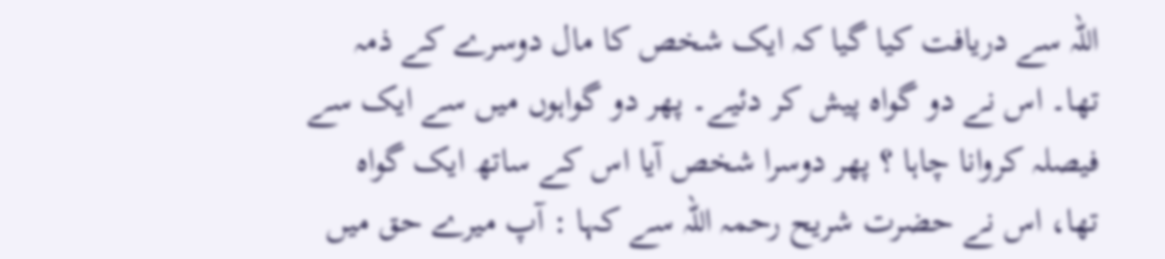اللہ سے دریافت کیا گیا کہ ایک شخص کا مال دوسرے کے ذمہ تھا۔ اس نے دو گواہ پیش کر دئیے۔ پھر دو گواہوں میں سے ایک سے فیصلہ کروانا چاہا ؟ پھر دوسرا شخص آیا اس کے ساتھ ایک گواہ تھا، اس نے حضرت شریح رحمہ اللہ سے کہا : آپ میرے حق میں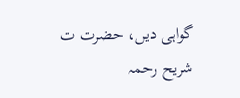گواہی دیں، حضرت ت شریح رحمہ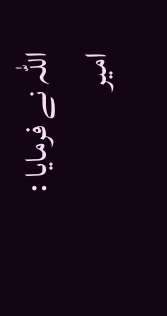اللہ نے فرمایا : امیر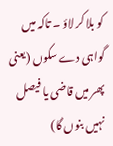کو بلا کر لاؤ ۔ تاکہ میں گواہی دے سکوں (یعنی پھر میں قاضی یا فیصل نہیں بنوں گا)